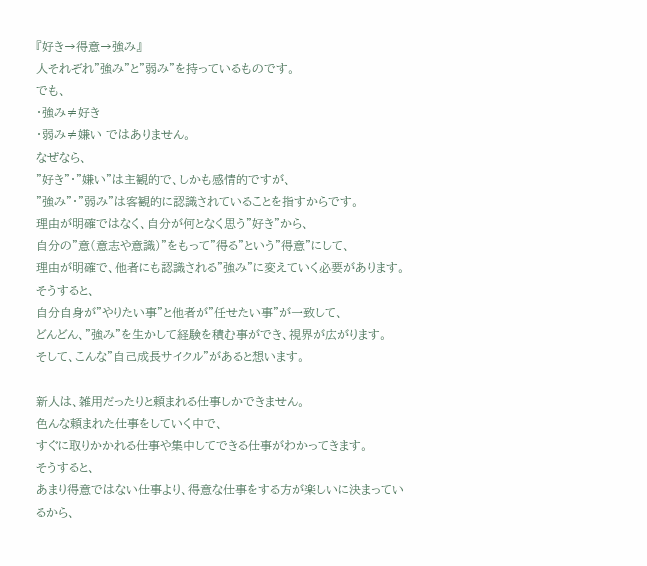『好き→得意→強み』
人それぞれ”強み”と”弱み”を持っているものです。
でも、
・強み≠好き
・弱み≠嫌い ではありません。
なぜなら、
”好き”・”嫌い”は主観的で、しかも感情的ですが、
”強み”・”弱み”は客観的に認識されていることを指すからです。
理由が明確ではなく、自分が何となく思う”好き”から、
自分の”意(意志や意識)”をもって”得る”という”得意”にして、
理由が明確で、他者にも認識される”強み”に変えていく必要があります。
そうすると、
自分自身が”やりたい事”と他者が”任せたい事”が一致して、
どんどん、”強み”を生かして経験を積む事ができ、視界が広がります。
そして、こんな”自己成長サイクル”があると想います。

新人は、雑用だったりと頼まれる仕事しかできません。
色んな頼まれた仕事をしていく中で、
すぐに取りかかれる仕事や集中してできる仕事がわかってきます。
そうすると、
あまり得意ではない仕事より、得意な仕事をする方が楽しいに決まっているから、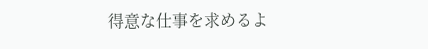得意な仕事を求めるよ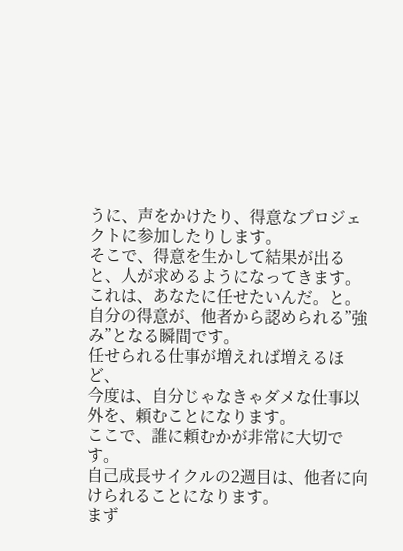うに、声をかけたり、得意なプロジェクトに参加したりします。
そこで、得意を生かして結果が出ると、人が求めるようになってきます。
これは、あなたに任せたいんだ。と。
自分の得意が、他者から認められる”強み”となる瞬間です。
任せられる仕事が増えれば増えるほど、
今度は、自分じゃなきゃダメな仕事以外を、頼むことになります。
ここで、誰に頼むかが非常に大切です。
自己成長サイクルの2週目は、他者に向けられることになります。
まず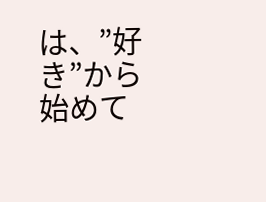は、”好き”から始めて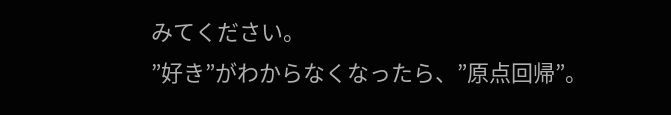みてください。
”好き”がわからなくなったら、”原点回帰”。